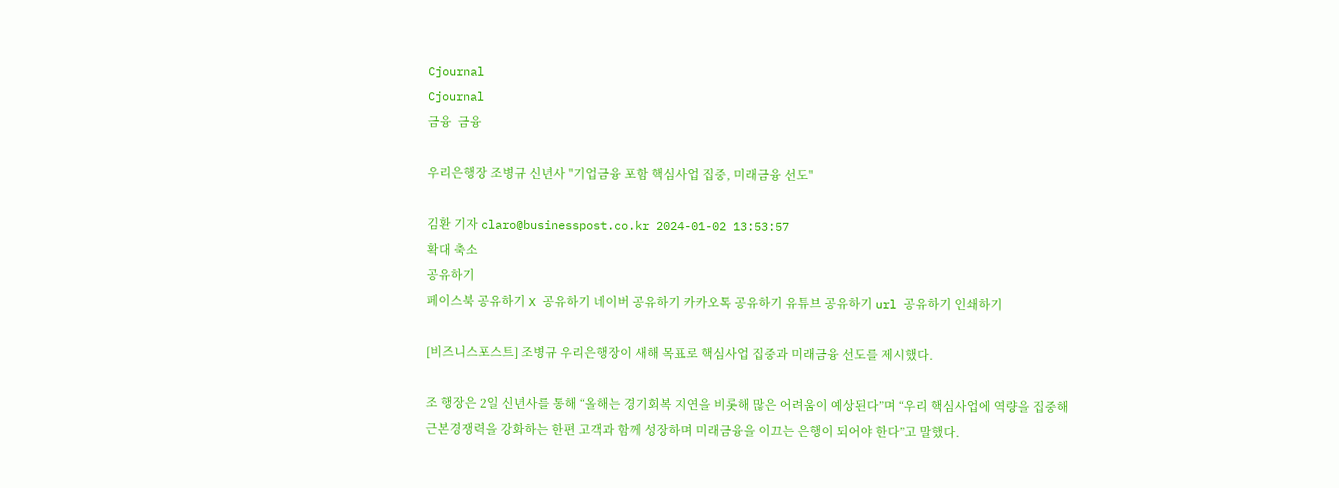Cjournal
Cjournal
금융  금융

우리은행장 조병규 신년사 "기업금융 포함 핵심사업 집중, 미래금융 선도"

김환 기자 claro@businesspost.co.kr 2024-01-02 13:53:57
확대 축소
공유하기
페이스북 공유하기 X 공유하기 네이버 공유하기 카카오톡 공유하기 유튜브 공유하기 url 공유하기 인쇄하기

[비즈니스포스트] 조병규 우리은행장이 새해 목표로 핵심사업 집중과 미래금융 선도를 제시했다.

조 행장은 2일 신년사를 통해 “올해는 경기회복 지연을 비롯해 많은 어려움이 예상된다”며 “우리 핵심사업에 역량을 집중해 근본경쟁력을 강화하는 한편 고객과 함께 성장하며 미래금융을 이끄는 은행이 되어야 한다”고 말했다.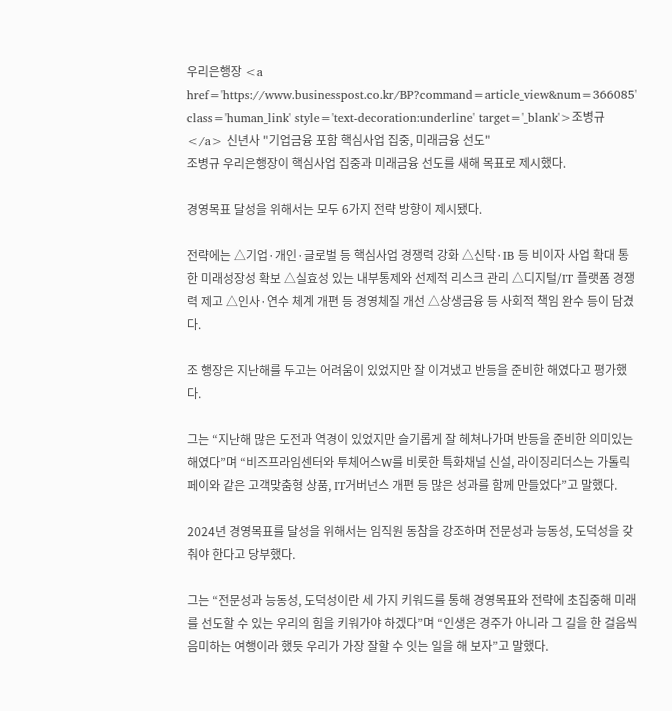우리은행장 <a href='https://www.businesspost.co.kr/BP?command=article_view&num=366085' class='human_link' style='text-decoration:underline' target='_blank'>조병규</a> 신년사 "기업금융 포함 핵심사업 집중, 미래금융 선도"
조병규 우리은행장이 핵심사업 집중과 미래금융 선도를 새해 목표로 제시했다.

경영목표 달성을 위해서는 모두 6가지 전략 방향이 제시됐다.

전략에는 △기업·개인·글로벌 등 핵심사업 경쟁력 강화 △신탁·IB 등 비이자 사업 확대 통한 미래성장성 확보 △실효성 있는 내부통제와 선제적 리스크 관리 △디지털/IT 플랫폼 경쟁력 제고 △인사·연수 체계 개편 등 경영체질 개선 △상생금융 등 사회적 책임 완수 등이 담겼다.

조 행장은 지난해를 두고는 어려움이 있었지만 잘 이겨냈고 반등을 준비한 해였다고 평가했다.

그는 “지난해 많은 도전과 역경이 있었지만 슬기롭게 잘 헤쳐나가며 반등을 준비한 의미있는 해였다”며 “비즈프라임센터와 투체어스W를 비롯한 특화채널 신설, 라이징리더스는 가톨릭페이와 같은 고객맞춤형 상품, IT거버넌스 개편 등 많은 성과를 함께 만들었다”고 말했다.

2024년 경영목표를 달성을 위해서는 임직원 동참을 강조하며 전문성과 능동성, 도덕성을 갖춰야 한다고 당부했다.

그는 “전문성과 능동성, 도덕성이란 세 가지 키워드를 통해 경영목표와 전략에 초집중해 미래를 선도할 수 있는 우리의 힘을 키워가야 하겠다”며 “인생은 경주가 아니라 그 길을 한 걸음씩 음미하는 여행이라 했듯 우리가 가장 잘할 수 잇는 일을 해 보자”고 말했다.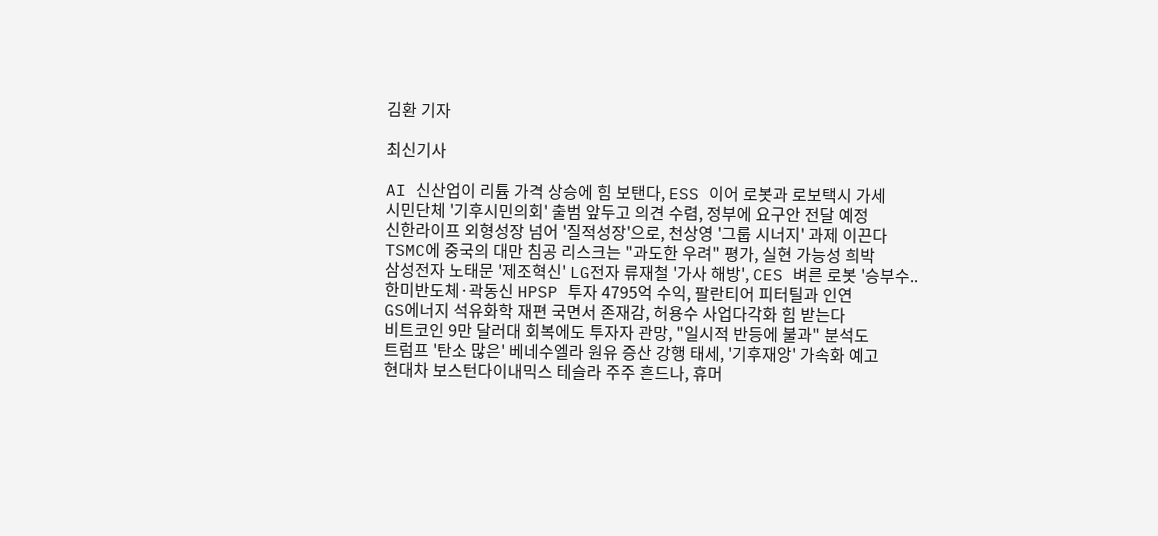김환 기자

최신기사

AI 신산업이 리튬 가격 상승에 힘 보탠다, ESS 이어 로봇과 로보택시 가세
시민단체 '기후시민의회' 출범 앞두고 의견 수렴, 정부에 요구안 전달 예정
신한라이프 외형성장 넘어 '질적성장'으로, 천상영 '그룹 시너지' 과제 이끈다
TSMC에 중국의 대만 침공 리스크는 "과도한 우려" 평가, 실현 가능성 희박
삼성전자 노태문 '제조혁신' LG전자 류재철 '가사 해방', CES 벼른 로봇 '승부수..
한미반도체·곽동신 HPSP 투자 4795억 수익, 팔란티어 피터틸과 인연
GS에너지 석유화학 재편 국면서 존재감, 허용수 사업다각화 힘 받는다
비트코인 9만 달러대 회복에도 투자자 관망, "일시적 반등에 불과" 분석도
트럼프 '탄소 많은' 베네수엘라 원유 증산 강행 태세, '기후재앙' 가속화 예고
현대차 보스턴다이내믹스 테슬라 주주 흔드나, 휴머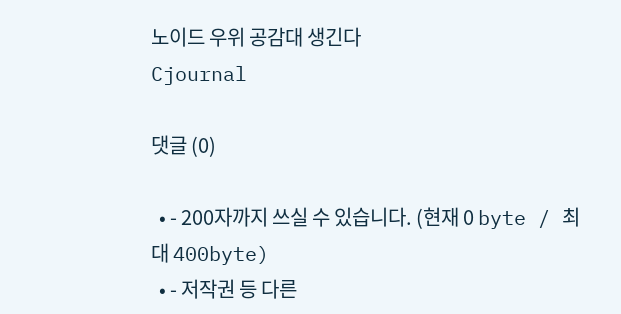노이드 우위 공감대 생긴다
Cjournal

댓글 (0)

  • - 200자까지 쓰실 수 있습니다. (현재 0 byte / 최대 400byte)
  • - 저작권 등 다른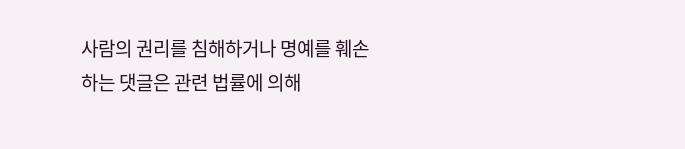사람의 권리를 침해하거나 명예를 훼손하는 댓글은 관련 법률에 의해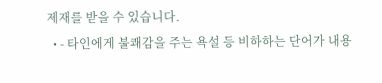제재를 받을 수 있습니다.
  • - 타인에게 불쾌감을 주는 욕설 등 비하하는 단어가 내용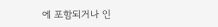에 포함되거나 인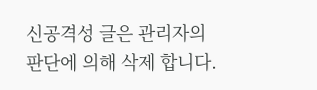신공격성 글은 관리자의 판단에 의해 삭제 합니다.